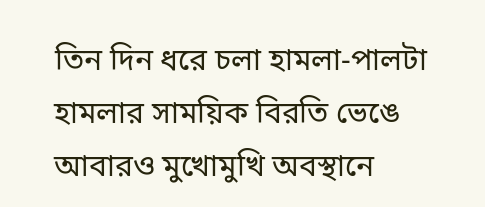তিন দিন ধরে চলা হামলা-পালটা হামলার সাময়িক বিরতি ভেঙে আবারও মুখোমুখি অবস্থানে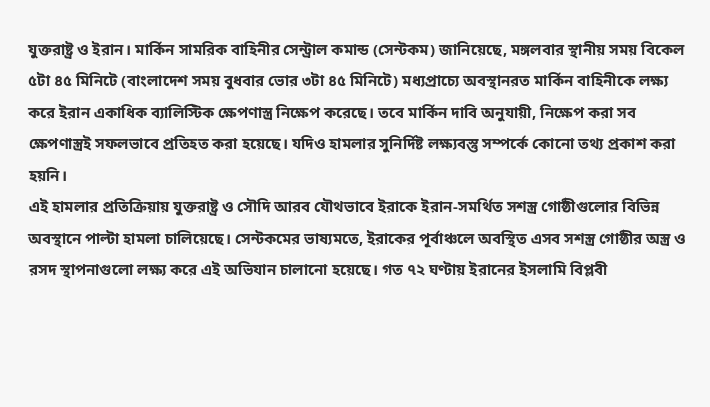যুক্তরাষ্ট্র ও ইরান। মার্কিন সামরিক বাহিনীর সেন্ট্রাল কমান্ড (সেন্টকম) জানিয়েছে, মঙ্গলবার স্থানীয় সময় বিকেল ৫টা ৪৫ মিনিটে (বাংলাদেশ সময় বুধবার ভোর ৩টা ৪৫ মিনিটে) মধ্যপ্রাচ্যে অবস্থানরত মার্কিন বাহিনীকে লক্ষ্য করে ইরান একাধিক ব্যালিস্টিক ক্ষেপণাস্ত্র নিক্ষেপ করেছে। তবে মার্কিন দাবি অনুযায়ী, নিক্ষেপ করা সব ক্ষেপণাস্ত্রই সফলভাবে প্রতিহত করা হয়েছে। যদিও হামলার সুনির্দিষ্ট লক্ষ্যবস্তু সম্পর্কে কোনো তথ্য প্রকাশ করা হয়নি।
এই হামলার প্রতিক্রিয়ায় যুক্তরাষ্ট্র ও সৌদি আরব যৌথভাবে ইরাকে ইরান-সমর্থিত সশস্ত্র গোষ্ঠীগুলোর বিভিন্ন অবস্থানে পাল্টা হামলা চালিয়েছে। সেন্টকমের ভাষ্যমতে, ইরাকের পূর্বাঞ্চলে অবস্থিত এসব সশস্ত্র গোষ্ঠীর অস্ত্র ও রসদ স্থাপনাগুলো লক্ষ্য করে এই অভিযান চালানো হয়েছে। গত ৭২ ঘণ্টায় ইরানের ইসলামি বিপ্লবী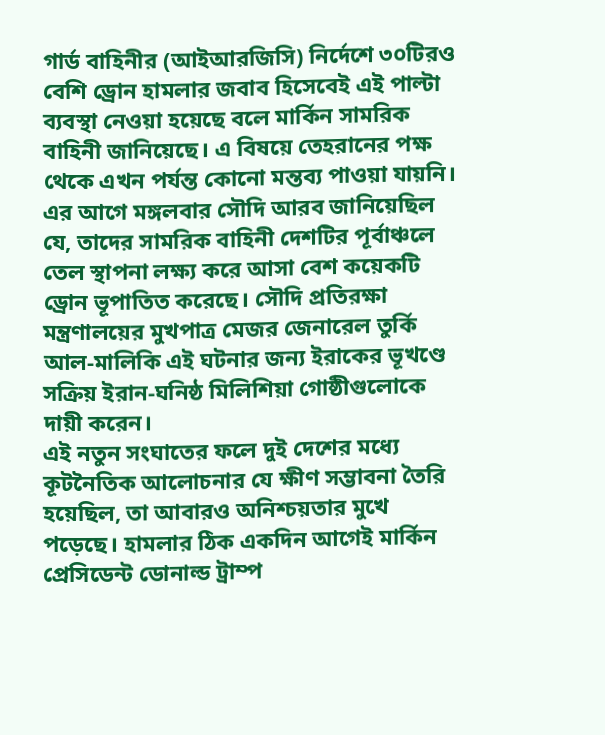গার্ড বাহিনীর (আইআরজিসি) নির্দেশে ৩০টিরও বেশি ড্রোন হামলার জবাব হিসেবেই এই পাল্টা ব্যবস্থা নেওয়া হয়েছে বলে মার্কিন সামরিক বাহিনী জানিয়েছে। এ বিষয়ে তেহরানের পক্ষ থেকে এখন পর্যন্ত কোনো মন্তব্য পাওয়া যায়নি।
এর আগে মঙ্গলবার সৌদি আরব জানিয়েছিল যে, তাদের সামরিক বাহিনী দেশটির পূর্বাঞ্চলে তেল স্থাপনা লক্ষ্য করে আসা বেশ কয়েকটি ড্রোন ভূপাতিত করেছে। সৌদি প্রতিরক্ষা মন্ত্রণালয়ের মুখপাত্র মেজর জেনারেল তুর্কি আল-মালিকি এই ঘটনার জন্য ইরাকের ভূখণ্ডে সক্রিয় ইরান-ঘনিষ্ঠ মিলিশিয়া গোষ্ঠীগুলোকে দায়ী করেন।
এই নতুন সংঘাতের ফলে দুই দেশের মধ্যে কূটনৈতিক আলোচনার যে ক্ষীণ সম্ভাবনা তৈরি হয়েছিল, তা আবারও অনিশ্চয়তার মুখে পড়েছে। হামলার ঠিক একদিন আগেই মার্কিন প্রেসিডেন্ট ডোনাল্ড ট্রাম্প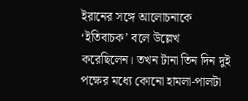ইরানের সঙ্গে আলোচনাকে ‘ইতিবাচক’ বলে উল্লেখ করেছিলেন। তখন টানা তিন দিন দুই পক্ষের মধ্যে কোনো হামলা-পালটা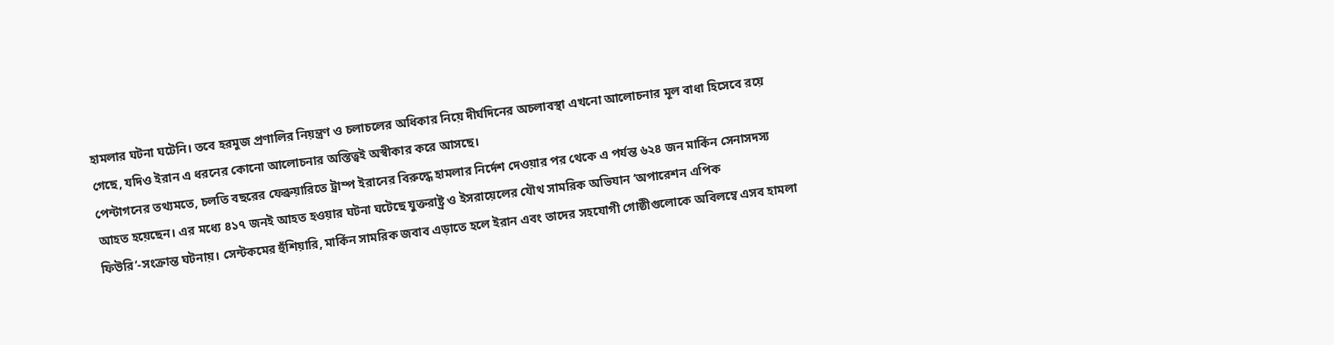হামলার ঘটনা ঘটেনি। তবে হরমুজ প্রণালির নিয়ন্ত্রণ ও চলাচলের অধিকার নিয়ে দীর্ঘদিনের অচলাবস্থা এখনো আলোচনার মূল বাধা হিসেবে রয়ে গেছে, যদিও ইরান এ ধরনের কোনো আলোচনার অস্তিত্বই অস্বীকার করে আসছে।
পেন্টাগনের তথ্যমতে, চলতি বছরের ফেব্রুয়ারিতে ট্রাম্প ইরানের বিরুদ্ধে হামলার নির্দেশ দেওয়ার পর থেকে এ পর্যন্ত ৬২৪ জন মার্কিন সেনাসদস্য আহত হয়েছেন। এর মধ্যে ৪১৭ জনই আহত হওয়ার ঘটনা ঘটেছে যুক্তরাষ্ট্র ও ইসরায়েলের যৌথ সামরিক অভিযান ‘অপারেশন এপিক ফিউরি’-সংক্রান্ত ঘটনায়। সেন্টকমের হুঁশিয়ারি, মার্কিন সামরিক জবাব এড়াতে হলে ইরান এবং তাদের সহযোগী গোষ্ঠীগুলোকে অবিলম্বে এসব হামলা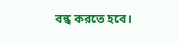বন্ধ করতে হবে।